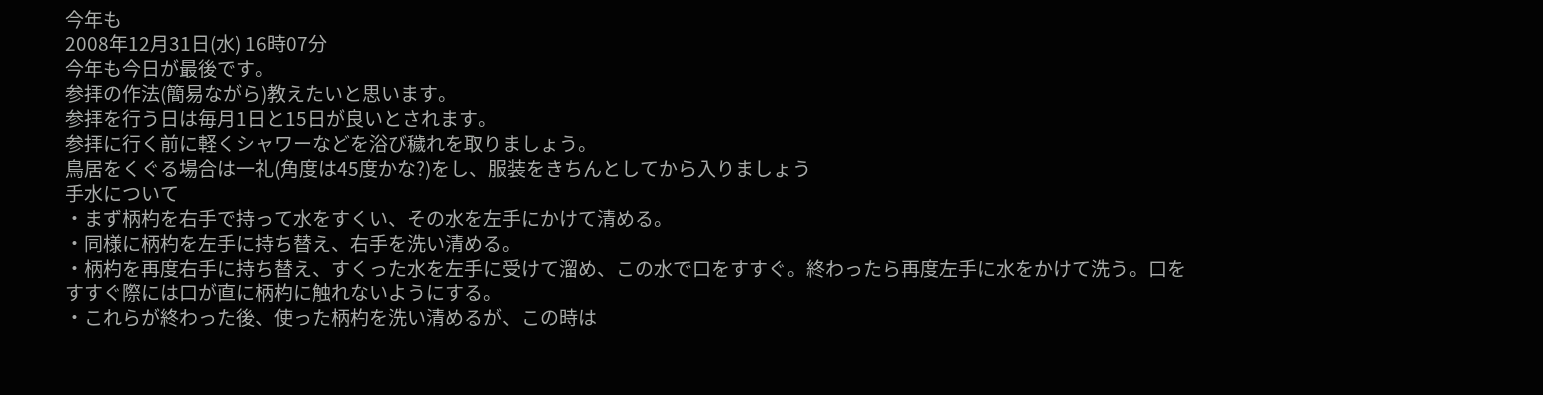今年も
2008年12月31日(水) 16時07分
今年も今日が最後です。
参拝の作法(簡易ながら)教えたいと思います。
参拝を行う日は毎月1日と15日が良いとされます。
参拝に行く前に軽くシャワーなどを浴び穢れを取りましょう。
鳥居をくぐる場合は一礼(角度は45度かな?)をし、服装をきちんとしてから入りましょう
手水について
・まず柄杓を右手で持って水をすくい、その水を左手にかけて清める。
・同様に柄杓を左手に持ち替え、右手を洗い清める。
・柄杓を再度右手に持ち替え、すくった水を左手に受けて溜め、この水で口をすすぐ。終わったら再度左手に水をかけて洗う。口をすすぐ際には口が直に柄杓に触れないようにする。
・これらが終わった後、使った柄杓を洗い清めるが、この時は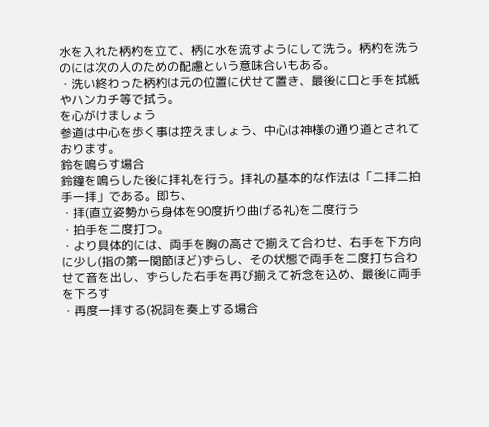水を入れた柄杓を立て、柄に水を流すようにして洗う。柄杓を洗うのには次の人のための配慮という意味合いもある。
・洗い終わった柄杓は元の位置に伏せて置き、最後に口と手を拭紙やハンカチ等で拭う。
を心がけましょう
参道は中心を歩く事は控えましょう、中心は神様の通り道とされております。
鈴を鳴らす場合
鈴鐘を鳴らした後に拝礼を行う。拝礼の基本的な作法は「二拝二拍手一拝」である。即ち、
・拝(直立姿勢から身体を90度折り曲げる礼)を二度行う
・拍手を二度打つ。
・より具体的には、両手を胸の高さで揃えて合わせ、右手を下方向に少し(指の第一関節ほど)ずらし、その状態で両手を二度打ち合わせて音を出し、ずらした右手を再び揃えて祈念を込め、最後に両手を下ろす
・再度一拝する(祝詞を奏上する場合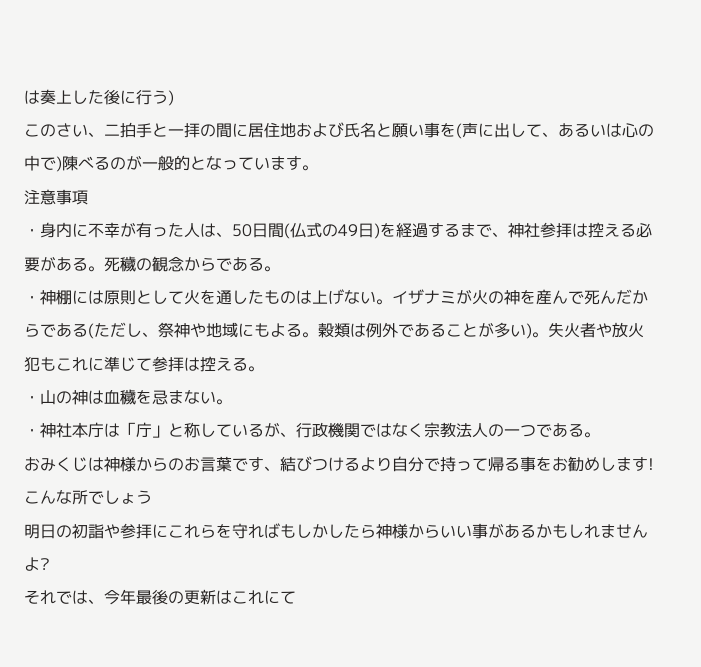は奏上した後に行う)
このさい、二拍手と一拝の間に居住地および氏名と願い事を(声に出して、あるいは心の中で)陳べるのが一般的となっています。
注意事項
・身内に不幸が有った人は、50日間(仏式の49日)を経過するまで、神社参拝は控える必要がある。死穢の観念からである。
・神棚には原則として火を通したものは上げない。イザナミが火の神を産んで死んだからである(ただし、祭神や地域にもよる。穀類は例外であることが多い)。失火者や放火犯もこれに準じて参拝は控える。
・山の神は血穢を忌まない。
・神社本庁は「庁」と称しているが、行政機関ではなく宗教法人の一つである。
おみくじは神様からのお言葉です、結びつけるより自分で持って帰る事をお勧めします!
こんな所でしょう
明日の初詣や参拝にこれらを守ればもしかしたら神様からいい事があるかもしれませんよ?
それでは、今年最後の更新はこれにて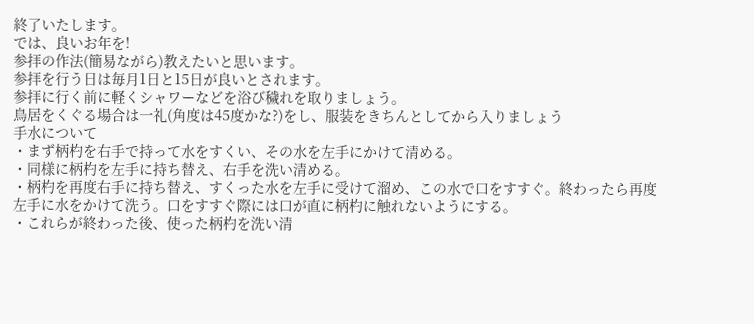終了いたします。
では、良いお年を!
参拝の作法(簡易ながら)教えたいと思います。
参拝を行う日は毎月1日と15日が良いとされます。
参拝に行く前に軽くシャワーなどを浴び穢れを取りましょう。
鳥居をくぐる場合は一礼(角度は45度かな?)をし、服装をきちんとしてから入りましょう
手水について
・まず柄杓を右手で持って水をすくい、その水を左手にかけて清める。
・同様に柄杓を左手に持ち替え、右手を洗い清める。
・柄杓を再度右手に持ち替え、すくった水を左手に受けて溜め、この水で口をすすぐ。終わったら再度左手に水をかけて洗う。口をすすぐ際には口が直に柄杓に触れないようにする。
・これらが終わった後、使った柄杓を洗い清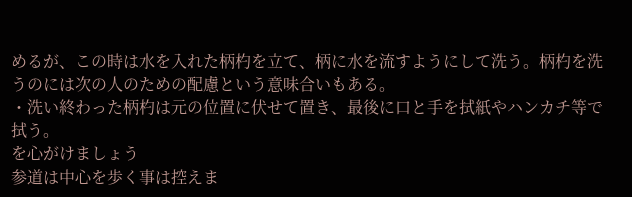めるが、この時は水を入れた柄杓を立て、柄に水を流すようにして洗う。柄杓を洗うのには次の人のための配慮という意味合いもある。
・洗い終わった柄杓は元の位置に伏せて置き、最後に口と手を拭紙やハンカチ等で拭う。
を心がけましょう
参道は中心を歩く事は控えま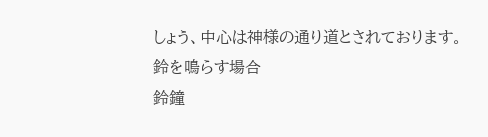しょう、中心は神様の通り道とされております。
鈴を鳴らす場合
鈴鐘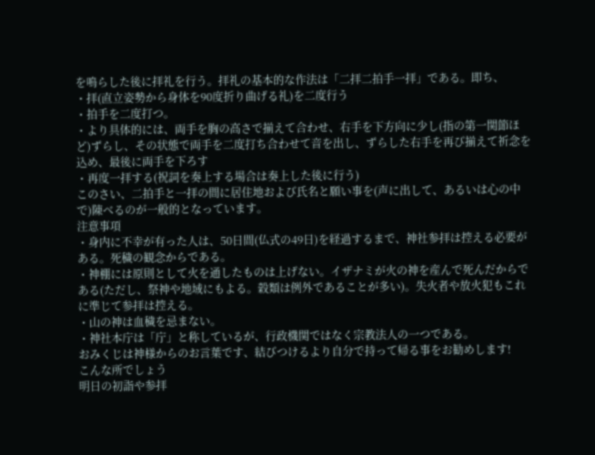を鳴らした後に拝礼を行う。拝礼の基本的な作法は「二拝二拍手一拝」である。即ち、
・拝(直立姿勢から身体を90度折り曲げる礼)を二度行う
・拍手を二度打つ。
・より具体的には、両手を胸の高さで揃えて合わせ、右手を下方向に少し(指の第一関節ほど)ずらし、その状態で両手を二度打ち合わせて音を出し、ずらした右手を再び揃えて祈念を込め、最後に両手を下ろす
・再度一拝する(祝詞を奏上する場合は奏上した後に行う)
このさい、二拍手と一拝の間に居住地および氏名と願い事を(声に出して、あるいは心の中で)陳べるのが一般的となっています。
注意事項
・身内に不幸が有った人は、50日間(仏式の49日)を経過するまで、神社参拝は控える必要がある。死穢の観念からである。
・神棚には原則として火を通したものは上げない。イザナミが火の神を産んで死んだからである(ただし、祭神や地域にもよる。穀類は例外であることが多い)。失火者や放火犯もこれに準じて参拝は控える。
・山の神は血穢を忌まない。
・神社本庁は「庁」と称しているが、行政機関ではなく宗教法人の一つである。
おみくじは神様からのお言葉です、結びつけるより自分で持って帰る事をお勧めします!
こんな所でしょう
明日の初詣や参拝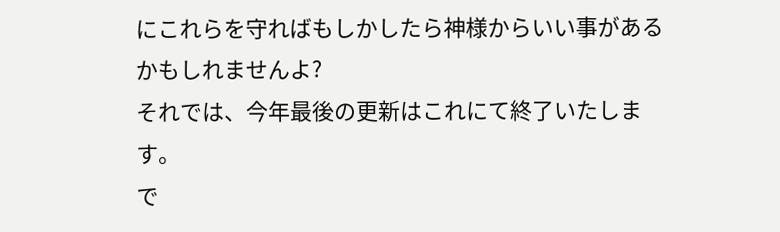にこれらを守ればもしかしたら神様からいい事があるかもしれませんよ?
それでは、今年最後の更新はこれにて終了いたします。
で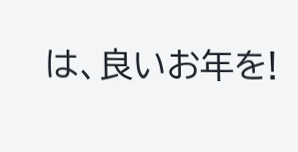は、良いお年を!